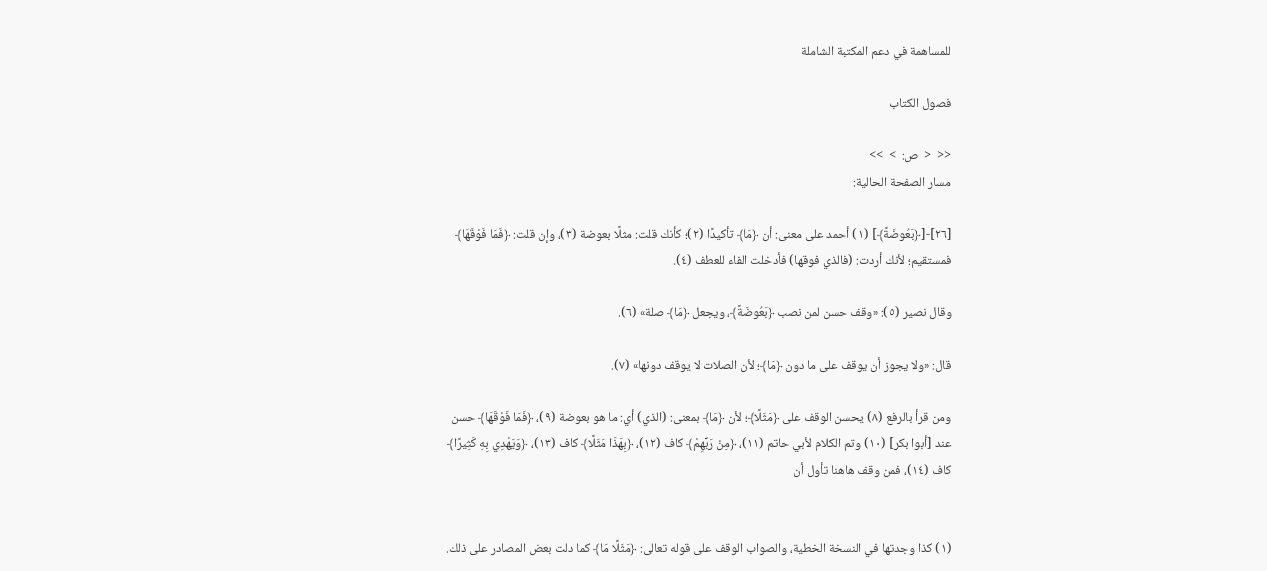للمساهمة في دعم المكتبة الشاملة

فصول الكتاب

<<  <  ص:  >  >>
مسار الصفحة الحالية:

[٢٦]-[﴿بَعُوضَةً﴾] (١) أحمد على معنى: أن ﴿مَا﴾ تأكيدًا (٢)؛ كأنك قلت: مثلًا بعوضة (٣)، وإن قلت: ﴿فَمَا فَوْقَهَا﴾ فمستقيم؛ لأنك أردت: (فالذي فوقها) فأدخلت الفاء للعطف (٤).

وقال نصير (٥): «وقف حسن لمن نصب ﴿بَعُوضَةً﴾، ويجعل ﴿مَا﴾ صلة» (٦).

قال: «ولا يجوز أن يوقف على ما دون ﴿مَا﴾؛ لأن الصلات لا يوقف دونها» (٧).

ومن قرأ بالرفع (٨) يحسن الوقف على ﴿مَثَلًا﴾؛ لأن ﴿مَا﴾ بمعنى: (الذي) أي: ما هو بعوضة (٩)، ﴿فَمَا فَوْقَهَا﴾ حسن عند [أبوا بكر] (١٠) وتم الكلام لأبي حاتم (١١)، ﴿مِنْ رَبِّهِمْ﴾ كاف (١٢)، ﴿بِهَذَا مَثَلًا﴾ كاف (١٣)، ﴿وَيَهْدِي بِهِ كَثِيرًا﴾ كاف (١٤)، فمن وقف هاهنا تأول أن


(١) كذا وجدتها في النسخة الخطية، والصواب الوقف على قوله تعالى: ﴿مَثَلًا مَا﴾ كما دلت بعض المصادر على ذلك.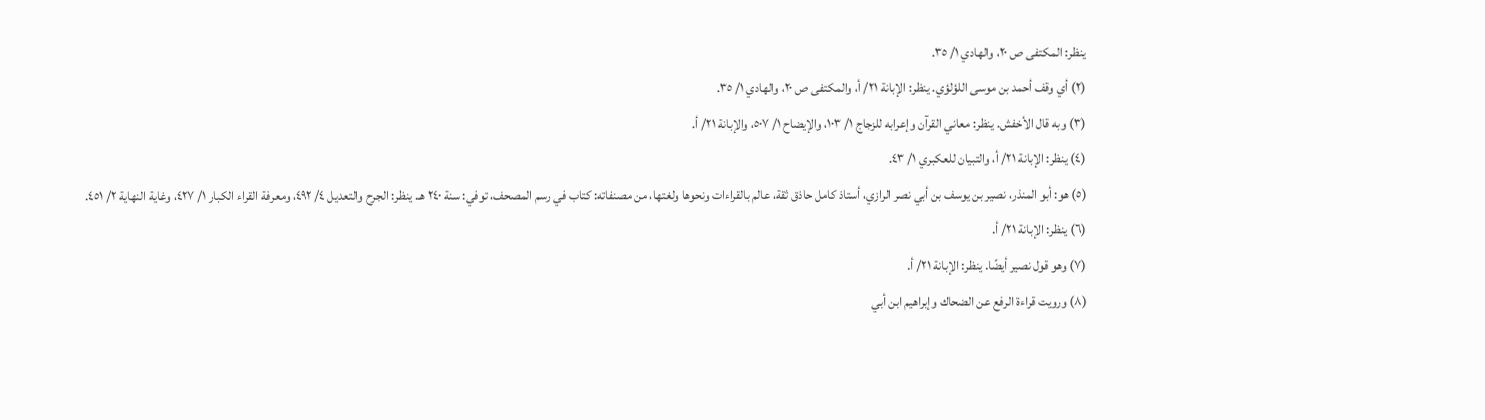ينظر: المكتفى ص ٢٠، والهادي ١/ ٣٥.
(٢) أي وقف أحمد بن موسى اللؤلؤي. ينظر: الإبانة ٢١/ أ، والمكتفى ص ٢٠، والهادي ١/ ٣٥.
(٣) وبه قال الأخفش. ينظر: معاني القرآن وإعرابه للزجاج ١/ ١٠٣، والإيضاح ١/ ٥٠٧، والإبانة ٢١/ أ.
(٤) ينظر: الإبانة ٢١/ أ، والتبيان للعكبري ١/ ٤٣.
(٥) هو: أبو المنذر، نصير بن يوسف بن أبي نصر الرازي، أستاذ كامل حاذق ثقة، عالم بالقراءات ونحوها ولغتها، من مصنفاته: كتاب في رسم المصحف، توفي: سنة ٢٤٠ هـ. ينظر: الجرح والتعديل ٤/ ٤٩٢، ومعرفة القراء الكبار ١/ ٤٢٧، وغاية النهاية ٢/ ٤٥١.
(٦) ينظر: الإبانة ٢١/ أ.
(٧) وهو قول نصير أيضًا. ينظر: الإبانة ٢١/ أ.
(٨) ورويت قراءة الرفع عن الضحاك وإبراهيم ابن أبي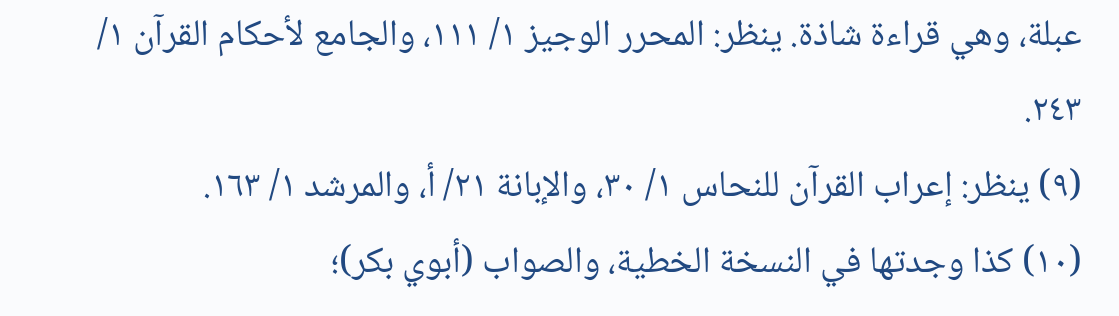عبلة، وهي قراءة شاذة. ينظر: المحرر الوجيز ١/ ١١١، والجامع لأحكام القرآن ١/ ٢٤٣.
(٩) ينظر: إعراب القرآن للنحاس ١/ ٣٠، والإبانة ٢١/ أ، والمرشد ١/ ١٦٣.
(١٠) كذا وجدتها في النسخة الخطية، والصواب (أبوي بكر)؛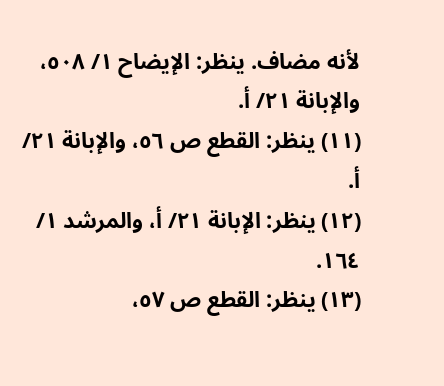لأنه مضاف. ينظر: الإيضاح ١/ ٥٠٨، والإبانة ٢١/ أ.
(١١) ينظر: القطع ص ٥٦، والإبانة ٢١/ أ.
(١٢) ينظر: الإبانة ٢١/ أ، والمرشد ١/ ١٦٤.
(١٣) ينظر: القطع ص ٥٧،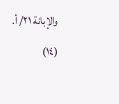والإبانة ٢١/ أ.
(١٤)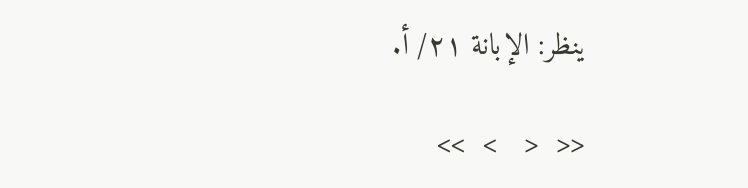ينظر: الإبانة ٢١/ أ.

<<  <   >  >>